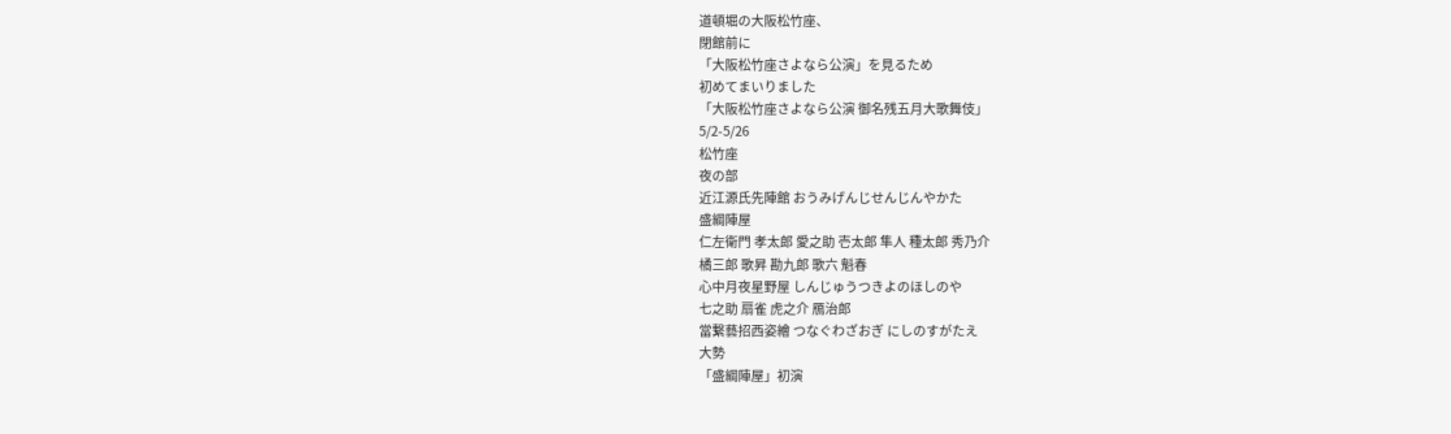道頓堀の大阪松竹座、
閉館前に
「大阪松竹座さよなら公演」を見るため
初めてまいりました
「大阪松竹座さよなら公演 御名残五月大歌舞伎」
5/2-5/26
松竹座
夜の部
近江源氏先陣館 おうみげんじせんじんやかた
盛綱陣屋
仁左衛門 孝太郎 愛之助 壱太郎 隼人 種太郎 秀乃介
橘三郎 歌昇 勘九郎 歌六 魁春
心中月夜星野屋 しんじゅうつきよのほしのや
七之助 扇雀 虎之介 鴈治郎
當繋藝招西姿繪 つなぐわざおぎ にしのすがたえ
大勢
「盛綱陣屋」初演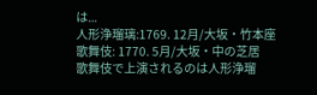は...
人形浄瑠璃:1769. 12月/大坂・竹本座
歌舞伎: 1770. 5月/大坂・中の芝居
歌舞伎で上演されるのは人形浄瑠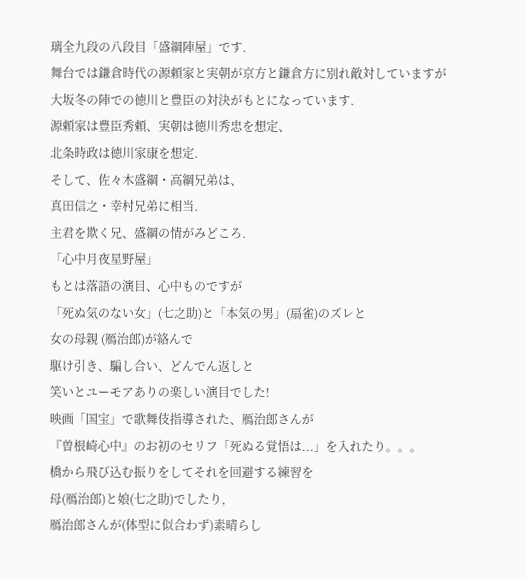璃全九段の八段目「盛綱陣屋」です.
舞台では鎌倉時代の源頼家と実朝が京方と鎌倉方に別れ敵対していますが
大坂冬の陣での徳川と豊臣の対決がもとになっています.
源頼家は豊臣秀頼、実朝は徳川秀忠を想定、
北条時政は徳川家康を想定.
そして、佐々木盛綱・高綱兄弟は、
真田信之・幸村兄弟に相当.
主君を欺く兄、盛綱の情がみどころ.
「心中月夜星野屋」
もとは落語の演目、心中ものですが
「死ぬ気のない女」(七之助)と「本気の男」(扇雀)のズレと
女の母親 (鴈治郎)が絡んで
駆け引き、騙し合い、どんでん返しと
笑いとユーモアありの楽しい演目でした!
映画「国宝」で歌舞伎指導された、鴈治郎さんが
『曽根崎心中』のお初のセリフ「死ぬる覚悟は...」を入れたり。。。
橋から飛び込む振りをしてそれを回避する練習を
母(鴈治郎)と娘(七之助)でしたり,
鴈治郎さんが(体型に似合わず)素晴らし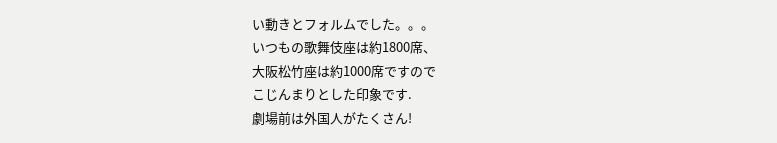い動きとフォルムでした。。。
いつもの歌舞伎座は約1800席、
大阪松竹座は約1000席ですので
こじんまりとした印象です.
劇場前は外国人がたくさん!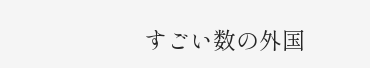すごい数の外国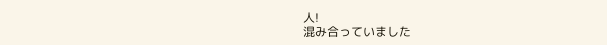人!
混み合っていました